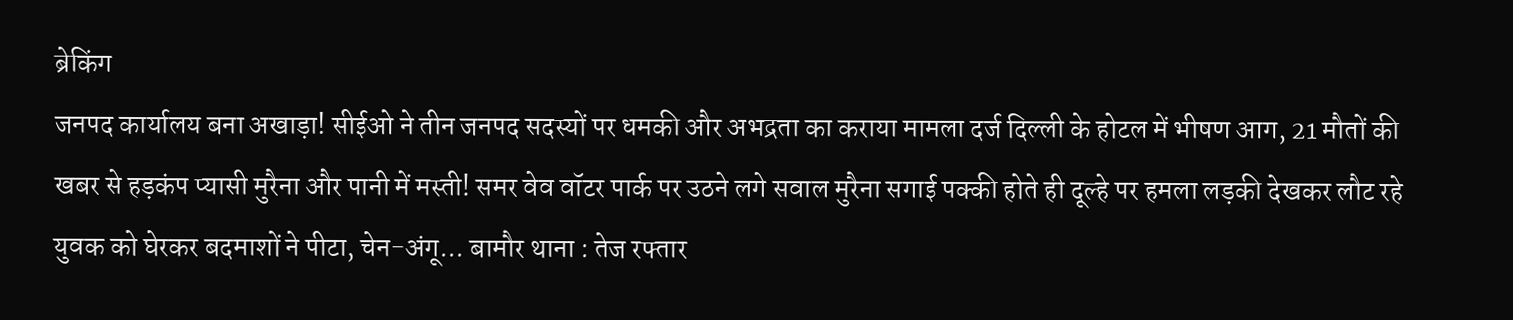ब्रेकिंग
जनपद कार्यालय बना अखाड़ा! सीईओ ने तीन जनपद सदस्यों पर धमकी और अभद्रता का कराया मामला दर्ज दिल्ली के होटल में भीषण आग, 21 मौतों की खबर से हड़कंप प्यासी मुरैना और पानी में मस्ती! समर वेव वॉटर पार्क पर उठने लगे सवाल मुरैना सगाई पक्की होते ही दूल्हे पर हमला लड़की देखकर लौट रहे युवक को घेरकर बदमाशों ने पीटा, चेन-अंगू... बामौर थाना : तेज रफ्तार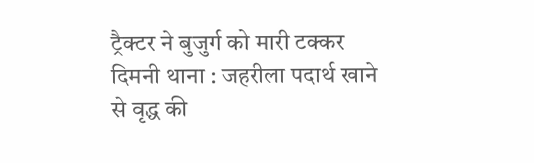ट्रैक्टर ने बुजुर्ग को मारी टक्कर दिमनी थाना : जहरीला पदार्थ खाने से वृद्ध की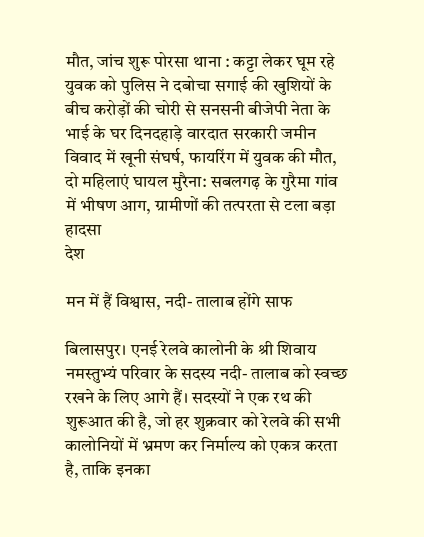मौत, जांच शुरू पोरसा थाना : कट्टा लेकर घूम रहे युवक को पुलिस ने दबोचा सगाई की खुशियों के बीच करोड़ों की चोरी से सनसनी बीजेपी नेता के भाई के घर दिनदहाड़े वारदात सरकारी जमीन विवाद में खूनी संघर्ष, फायरिंग में युवक की मौत, दो महिलाएं घायल मुरैना: सबलगढ़ के गुरैमा गांव में भीषण आग, ग्रामीणों की तत्परता से टला बड़ा हादसा
देश

मन में हैं विश्वास, नदी- तालाब होंगे साफ

बिलासपुर। एनई रेलवे कालोनी के श्री शिवाय नमस्तुभ्यं परिवार के सदस्य नदी- तालाब को स्वच्छ रखने के लिए आगे हैं। सदस्यों ने एक रथ की शुरूआत की है, जो हर शुक्रवार को रेलवे की सभी कालोनियों में भ्रमण कर निर्माल्य को एकत्र करता है, ताकि इनका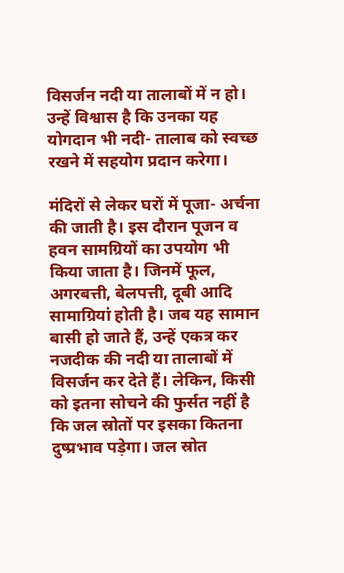विसर्जन नदी या तालाबों में न हो। उन्हें विश्वास है कि उनका यह योगदान भी नदी- तालाब को स्वच्छ रखने में सहयोग प्रदान करेगा।

मंदिरों से लेकर घरों में पूजा- अर्चना की जाती है। इस दौरान पूजन व हवन सामग्रियों का उपयोग भी किया जाता है। जिनमें फूल, अगरबत्ती, बेलपत्ती, दूबी आदि सामाग्रियां होती है। जब यह सामान बासी हो जाते हैं, उन्हें एकत्र कर नजदीक की नदी या तालाबों में विसर्जन कर देते हैं। लेकिन, किसी को इतना सोचने की फुर्सत नहीं है कि जल स्रोतों पर इसका कितना दुष्प्रभाव पड़ेगा। जल स्रोत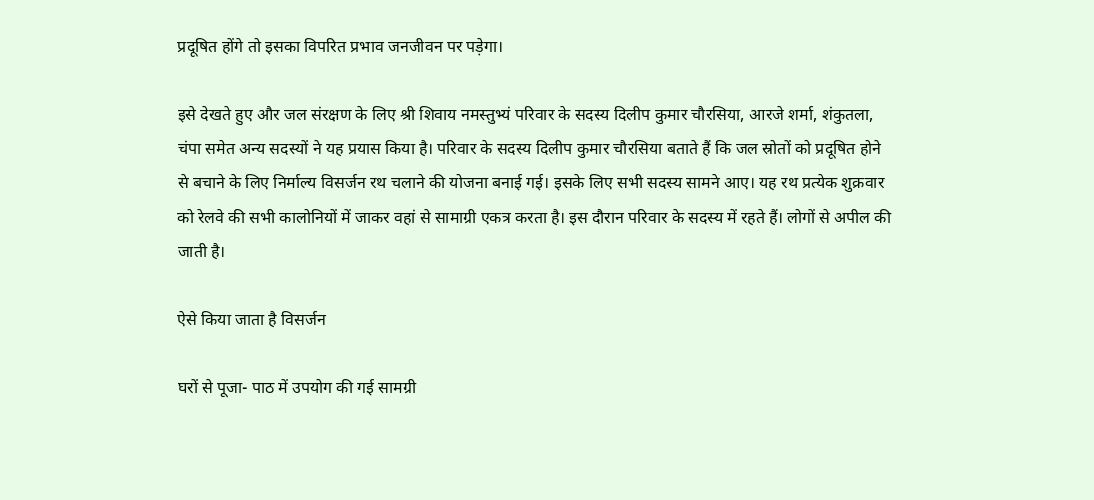प्रदूषित होंगे तो इसका विपरित प्रभाव जनजीवन पर पड़ेगा।

इसे देखते हुए और जल संरक्षण के लिए श्री शिवाय नमस्तुभ्यं परिवार के सदस्य दिलीप कुमार चौरसिया, आरजे शर्मा, शंकुतला, चंपा समेत अन्य सदस्यों ने यह प्रयास किया है। परिवार के सदस्य दिलीप कुमार चौरसिया बताते हैं कि जल स्रोतों को प्रदूषित होने से बचाने के लिए निर्माल्य विसर्जन रथ चलाने की योजना बनाई गई। इसके लिए सभी सदस्य सामने आए। यह रथ प्रत्येक शुक्रवार को रेलवे की सभी कालोनियों में जाकर वहां से सामाग्री एकत्र करता है। इस दौरान परिवार के सदस्य में रहते हैं। लोगों से अपील की जाती है।

ऐसे किया जाता है विसर्जन

घरों से पूजा- पाठ में उपयोग की गई सामग्री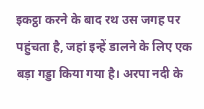इकट्ठा करने के बाद रथ उस जगह पर पहुंचता है, जहां इन्हें डालने के लिए एक बड़ा गड्डा किया गया है। अरपा नदी के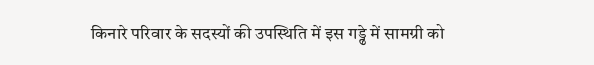किनारे परिवार के सदस्यों की उपस्थिति में इस गड्ढे में सामग्री को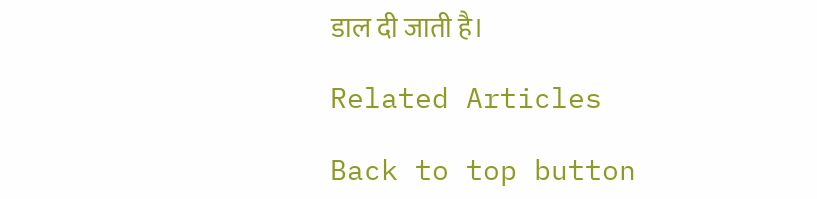डाल दी जाती है।

Related Articles

Back to top button